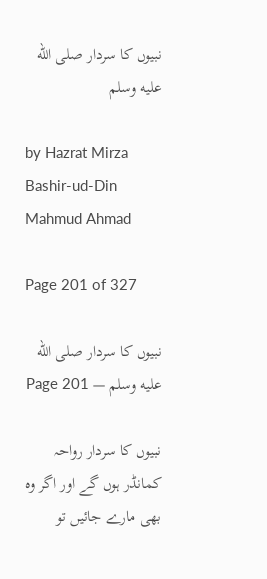نبیوں کا سردار صلى الله عليه وسلم

by Hazrat Mirza Bashir-ud-Din Mahmud Ahmad

Page 201 of 327

نبیوں کا سردار صلى الله عليه وسلم — Page 201

نبیوں کا سردار رواحہ کمانڈر ہوں گے اور اگر وہ بھی مارے جائیں تو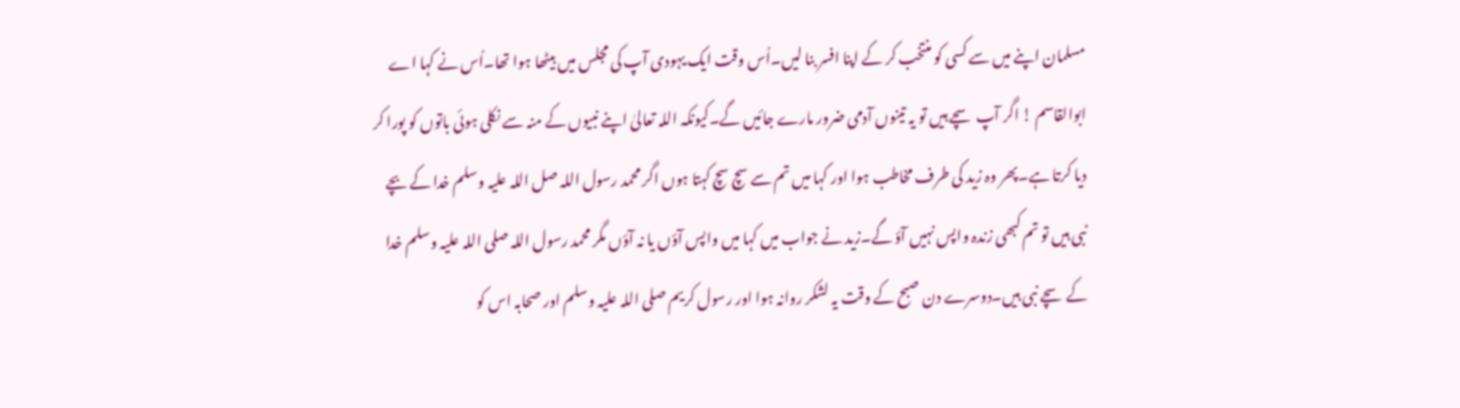مسلمان اپنے میں سے کسی کو منتخب کر کے اپنا افسر بنا لیں۔اُس وقت ایک یہودی آپ کی مجلس میں بیٹھا ہوا تھا۔اُس نے کہا اے ابوالقاسم ! اگر آپ سچے ہیں تو یہ تینوں آدمی ضرور مارے جائیں گے۔کیونکہ اللہ تعالیٰ اپنے نبیوں کے منہ سے نکلی ہوئی باتوں کو پورا کر دیا کرتا ہے۔پھر وہ زید کی طرف مخاطب ہوا اور کہا میں تم سے سچ سچ کہتا ہوں اگر محمد رسول اللہ صل اللہ علیہ وسلم خدا کے بچے نبی ہیں تو تم کبھی زندہ واپس نہیں آؤ گے۔زید نے جواب میں کہا میں واپس آؤں یا نہ آؤں مگر محمد رسول اللہ صلی اللہ علیہ وسلم خدا کے سچے نبی ہیں۔دوسرے دن صبح کے وقت یہ لشکر روانہ ہوا اور رسول کریم صلی اللہ علیہ وسلم اور صحابہ اس کو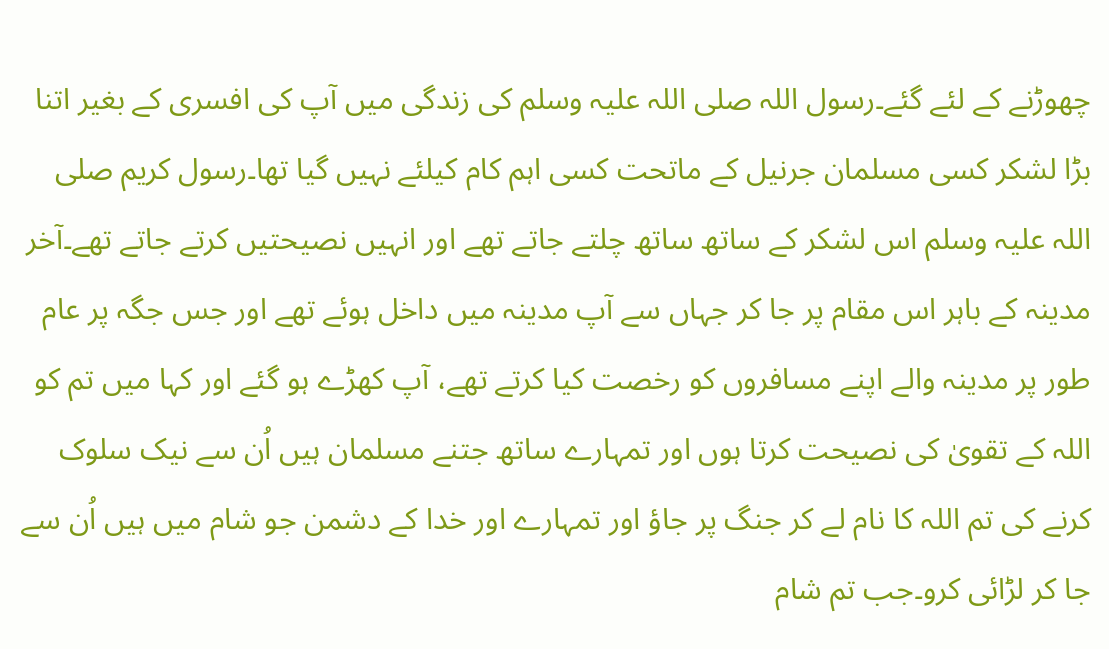چھوڑنے کے لئے گئے۔رسول اللہ صلی اللہ علیہ وسلم کی زندگی میں آپ کی افسری کے بغیر اتنا بڑا لشکر کسی مسلمان جرنیل کے ماتحت کسی اہم کام کیلئے نہیں گیا تھا۔رسول کریم صلی اللہ علیہ وسلم اس لشکر کے ساتھ ساتھ چلتے جاتے تھے اور انہیں نصیحتیں کرتے جاتے تھے۔آخر مدینہ کے باہر اس مقام پر جا کر جہاں سے آپ مدینہ میں داخل ہوئے تھے اور جس جگہ پر عام طور پر مدینہ والے اپنے مسافروں کو رخصت کیا کرتے تھے، آپ کھڑے ہو گئے اور کہا میں تم کو اللہ کے تقویٰ کی نصیحت کرتا ہوں اور تمہارے ساتھ جتنے مسلمان ہیں اُن سے نیک سلوک کرنے کی تم اللہ کا نام لے کر جنگ پر جاؤ اور تمہارے اور خدا کے دشمن جو شام میں ہیں اُن سے جا کر لڑائی کرو۔جب تم شام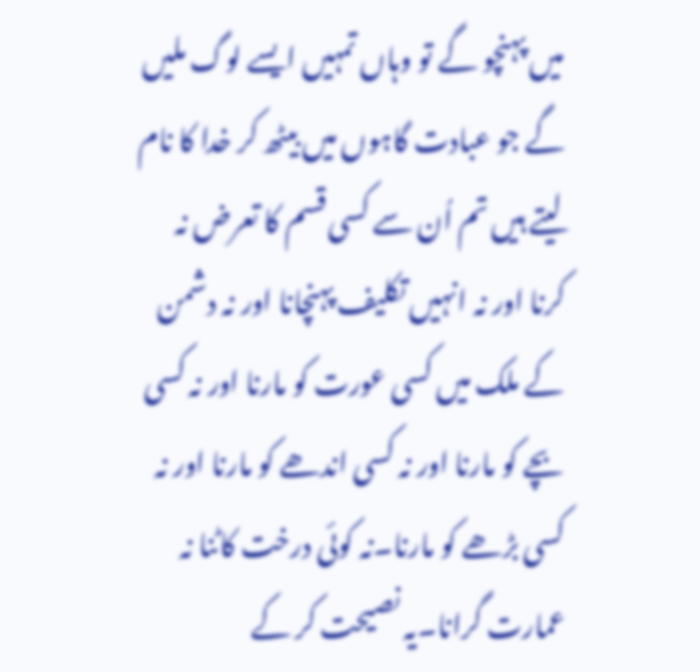میں پہنچو گے تو وہاں تمہیں ایسے لوگ ملیں گے جو عبادت گاہوں میں بیٹھ کر خدا کا نام لیتے ہیں تم اُن سے کسی قسم کا تعرض نہ کرنا اور نہ انہیں تکلیف پہنچانا اور نہ دشمن کے ملک میں کسی عورت کو مارنا اور نہ کسی بچے کو مارنا اور نہ کسی اندھے کو مارنا اور نہ کسی بڑھے کو مارنا۔نہ کوئی درخت کاٹنا نہ عمارت گرانا۔یہ نصیحت کر کے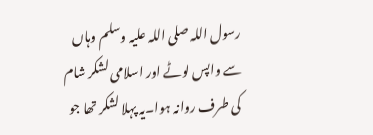رسول اللہ صلی اللہ علیہ وسلم وہاں سے واپس لوٹے اور اسلامی لشکر شام کی طرف روانہ ہوا۔یہ پہلا لشکر تھا جو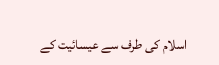اسلام کی طرف سے عیسائیت کے